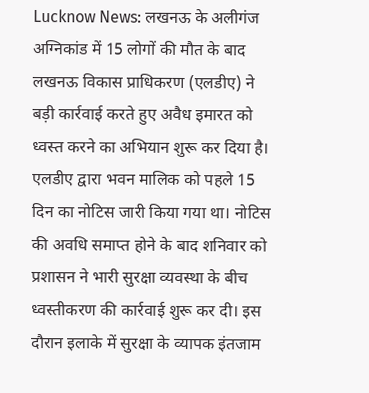Lucknow News: लखनऊ के अलीगंज अग्निकांड में 15 लोगों की मौत के बाद लखनऊ विकास प्राधिकरण (एलडीए) ने बड़ी कार्रवाई करते हुए अवैध इमारत को ध्वस्त करने का अभियान शुरू कर दिया है। एलडीए द्वारा भवन मालिक को पहले 15 दिन का नोटिस जारी किया गया था। नोटिस की अवधि समाप्त होने के बाद शनिवार को प्रशासन ने भारी सुरक्षा व्यवस्था के बीच ध्वस्तीकरण की कार्रवाई शुरू कर दी। इस दौरान इलाके में सुरक्षा के व्यापक इंतजाम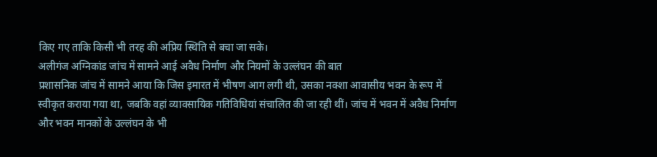किए गए ताकि किसी भी तरह की अप्रिय स्थिति से बचा जा सके।
अलीगंज अग्निकांड जांच में सामने आई अवैध निर्माण और नियमों के उल्लंघन की बात
प्रशासनिक जांच में सामने आया कि जिस इमारत में भीषण आग लगी थी, उसका नक्शा आवासीय भवन के रूप में स्वीकृत कराया गया था, जबकि वहां व्यावसायिक गतिविधियां संचालित की जा रही थीं। जांच में भवन में अवैध निर्माण और भवन मानकों के उल्लंघन के भी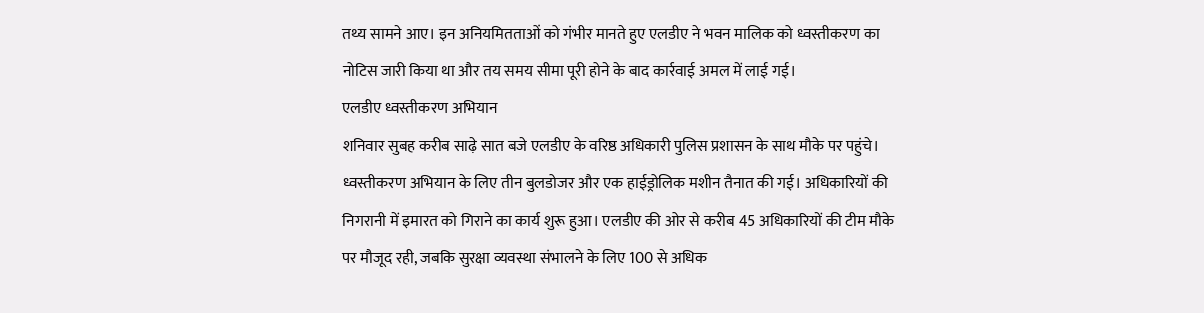तथ्य सामने आए। इन अनियमितताओं को गंभीर मानते हुए एलडीए ने भवन मालिक को ध्वस्तीकरण का नोटिस जारी किया था और तय समय सीमा पूरी होने के बाद कार्रवाई अमल में लाई गई।
एलडीए ध्वस्तीकरण अभियान
शनिवार सुबह करीब साढ़े सात बजे एलडीए के वरिष्ठ अधिकारी पुलिस प्रशासन के साथ मौके पर पहुंचे। ध्वस्तीकरण अभियान के लिए तीन बुलडोजर और एक हाईड्रोलिक मशीन तैनात की गई। अधिकारियों की निगरानी में इमारत को गिराने का कार्य शुरू हुआ। एलडीए की ओर से करीब 45 अधिकारियों की टीम मौके पर मौजूद रही, जबकि सुरक्षा व्यवस्था संभालने के लिए 100 से अधिक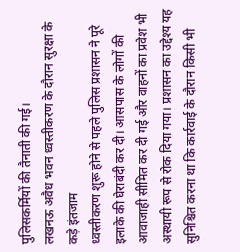पुलिसकर्मियों की तैनाती की गई।
लखनऊ अवैध भवन ध्वस्तीकरण के दौरान सुरक्षा के कड़े इंतजाम
ध्वस्तीकरण शुरू होने से पहले पुलिस प्रशासन ने पूरे इलाके की घेराबंदी कर दी। आसपास के लोगों की आवाजाही सीमित कर दी गई और वाहनों का प्रवेश भी अस्थायी रूप से रोक दिया गया। प्रशासन का उद्देश्य यह सुनिश्चित करना था कि कार्रवाई के दौरान किसी भी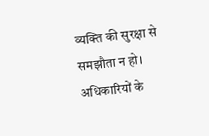व्यक्ति की सुरक्षा से समझौता न हो। अधिकारियों के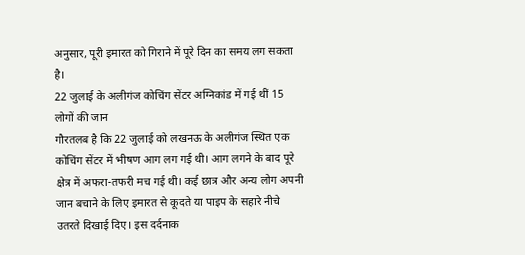अनुसार, पूरी इमारत को गिराने में पूरे दिन का समय लग सकता है।
22 जुलाई के अलीगंज कोचिंग सेंटर अग्निकांड में गई थीं 15 लोगों की जान
गौरतलब है कि 22 जुलाई को लखनऊ के अलीगंज स्थित एक कोचिंग सेंटर में भीषण आग लग गई थी। आग लगने के बाद पूरे क्षेत्र में अफरा-तफरी मच गई थी। कई छात्र और अन्य लोग अपनी जान बचाने के लिए इमारत से कूदते या पाइप के सहारे नीचे उतरते दिखाई दिए। इस दर्दनाक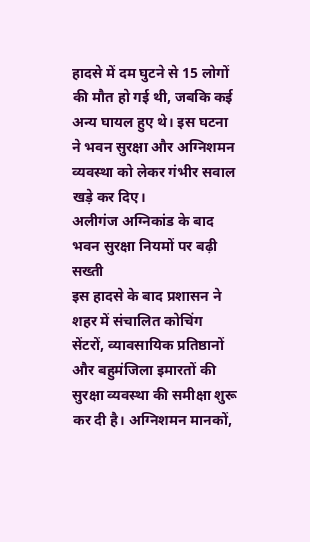हादसे में दम घुटने से 15 लोगों की मौत हो गई थी, जबकि कई अन्य घायल हुए थे। इस घटना ने भवन सुरक्षा और अग्निशमन व्यवस्था को लेकर गंभीर सवाल खड़े कर दिए।
अलीगंज अग्निकांड के बाद भवन सुरक्षा नियमों पर बढ़ी सख्ती
इस हादसे के बाद प्रशासन ने शहर में संचालित कोचिंग सेंटरों, व्यावसायिक प्रतिष्ठानों और बहुमंजिला इमारतों की सुरक्षा व्यवस्था की समीक्षा शुरू कर दी है। अग्निशमन मानकों,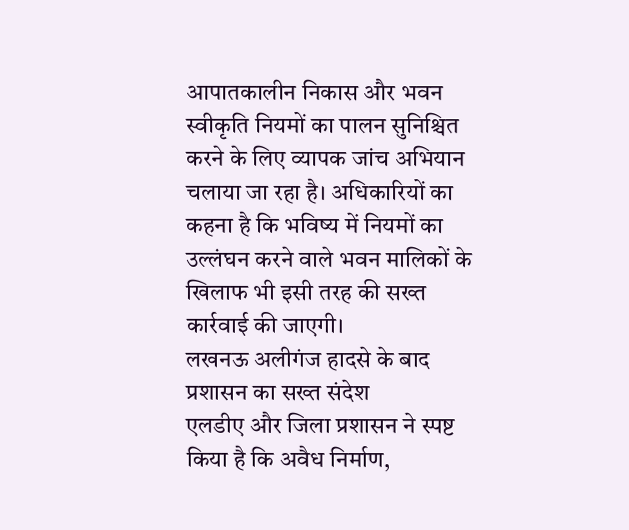आपातकालीन निकास और भवन स्वीकृति नियमों का पालन सुनिश्चित करने के लिए व्यापक जांच अभियान चलाया जा रहा है। अधिकारियों का कहना है कि भविष्य में नियमों का उल्लंघन करने वाले भवन मालिकों के खिलाफ भी इसी तरह की सख्त कार्रवाई की जाएगी।
लखनऊ अलीगंज हादसे के बाद प्रशासन का सख्त संदेश
एलडीए और जिला प्रशासन ने स्पष्ट किया है कि अवैध निर्माण,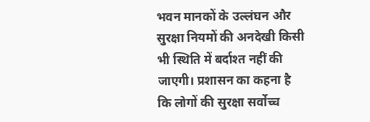भवन मानकों के उल्लंघन और सुरक्षा नियमों की अनदेखी किसी भी स्थिति में बर्दाश्त नहीं की जाएगी। प्रशासन का कहना है कि लोगों की सुरक्षा सर्वोच्च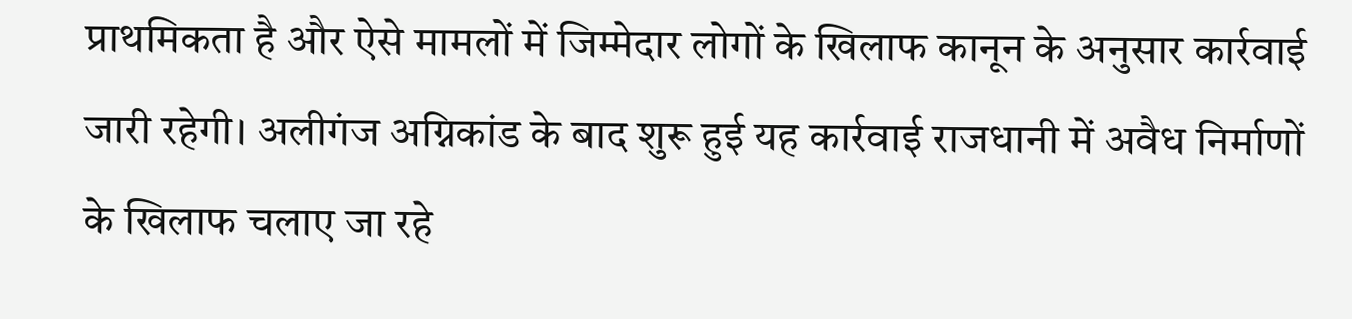प्राथमिकता है और ऐसे मामलों में जिम्मेदार लोगों के खिलाफ कानून के अनुसार कार्रवाई जारी रहेगी। अलीगंज अग्निकांड के बाद शुरू हुई यह कार्रवाई राजधानी में अवैध निर्माणों के खिलाफ चलाए जा रहे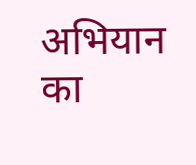अभियान का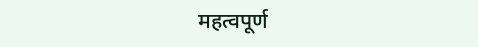महत्वपूर्ण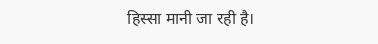हिस्सा मानी जा रही है।